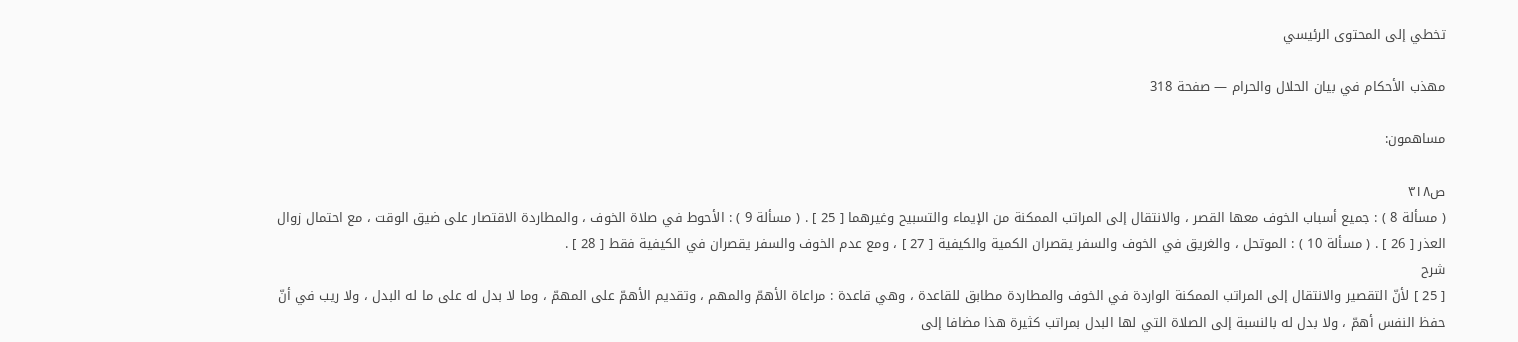تخطي إلى المحتوى الرئيسي

مهذب الأحكام في بيان الحلال والحرام — صفحة 318

مساهمون:

ص٣١٨
( مسألة 8 ) : جميع أسباب الخوف معها القصر ، والانتقال إلى المراتب الممكنة من الإيماء والتسبيح وغيرهما [ 25 ] . ( مسألة 9 ) : الأحوط في صلاة الخوف ، والمطاردة الاقتصار على ضيق الوقت ، مع احتمال زوال العذر [ 26 ] . ( مسألة 10 ) : الموتحل ، والغريق في الخوف والسفر يقصران الكمية والكيفية [ 27 ] ، ومع عدم الخوف والسفر يقصران في الكيفية فقط [ 28 ] .
شرح
[ 25 ] لأنّ التقصير والانتقال إلى المراتب الممكنة الواردة في الخوف والمطاردة مطابق للقاعدة ، وهي قاعدة : مراعاة الأهمّ والمهم ، وتقديم الأهمّ على المهمّ ، وما لا بدل له على ما له البدل ، ولا ريب في أنّ حفظ النفس أهمّ ، ولا بدل له بالنسبة إلى الصلاة التي لها البدل بمراتب كثيرة هذا مضافا إلى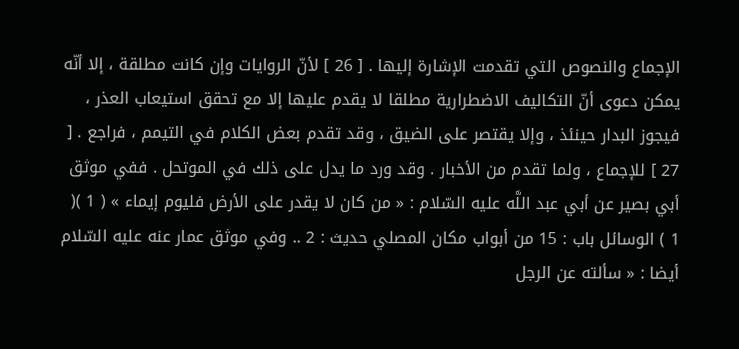الإجماع والنصوص التي تقدمت الإشارة إليها . [ 26 ] لأنّ الروايات وإن كانت مطلقة ، إلا أنّه يمكن دعوى أنّ التكاليف الاضطرارية مطلقا لا يقدم عليها إلا مع تحقق استيعاب العذر ، فيجوز البدار حينئذ ، وإلا يقتصر على الضيق ، وقد تقدم بعض الكلام في التيمم ، فراجع . [ 27 ] للإجماع ، ولما تقدم من الأخبار . وقد ورد ما يدل على ذلك في الموتحل . ففي موثق أبي بصير عن أبي عبد اللَّه عليه السّلام : « من كان لا يقدر على الأرض فليوم إيماء » ( 1 )( 1 ) الوسائل باب : 15 من أبواب مكان المصلي حديث : 2 .. وفي موثق عمار عنه عليه السّلام أيضا : « سألته عن الرجل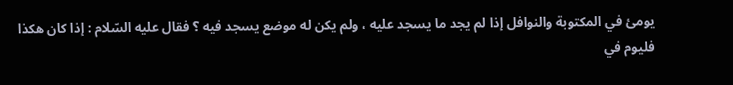يومئ في المكتوبة والنوافل إذا لم يجد ما يسجد عليه ، ولم يكن له موضع يسجد فيه ؟ فقال عليه السّلام : إذا كان هكذا فليوم في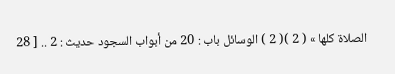الصلاة كلها » ( 2 )( 2 ) الوسائل باب : 20 من أبواب السجود حديث : 2 .. [ 28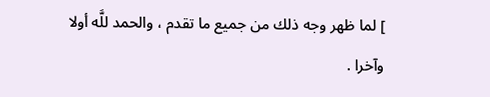] لما ظهر وجه ذلك من جميع ما تقدم ، والحمد للَّه أولا وآخرا .